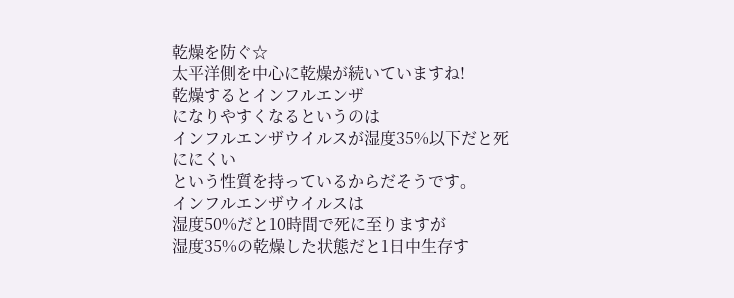乾燥を防ぐ☆
太平洋側を中心に乾燥が続いていますね!
乾燥するとインフルエンザ
になりやすくなるというのは
インフルエンザウイルスが湿度35%以下だと死ににくい
という性質を持っているからだそうです。
インフルエンザウイルスは
湿度50%だと10時間で死に至りますが
湿度35%の乾燥した状態だと1日中生存す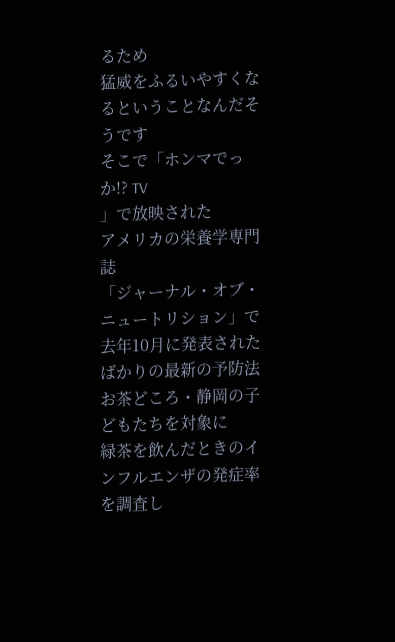るため
猛威をふるいやすくなるということなんだそうです
そこで「ホンマでっか!? TV
」で放映された
アメリカの栄養学専門誌
「ジャーナル・オブ・ニュートリション」で
去年10月に発表されたばかりの最新の予防法
お茶どころ・静岡の子どもたちを対象に
緑茶を飲んだときのインフルエンザの発症率を調査し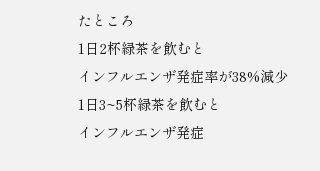たところ
1日2杯緑茶を飲むと
インフルエンザ発症率が38%減少
1日3~5杯緑茶を飲むと
インフルエンザ発症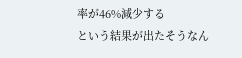率が46%減少する
という結果が出たそうなん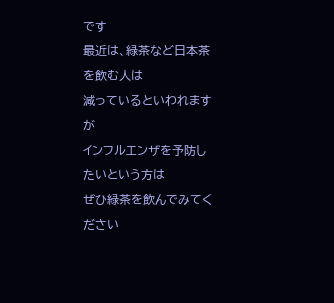です
最近は、緑茶など日本茶
を飲む人は
減っているといわれますが
インフルエンザを予防したいという方は
ぜひ緑茶を飲んでみてください